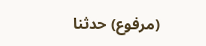(مرفوع) حدثنا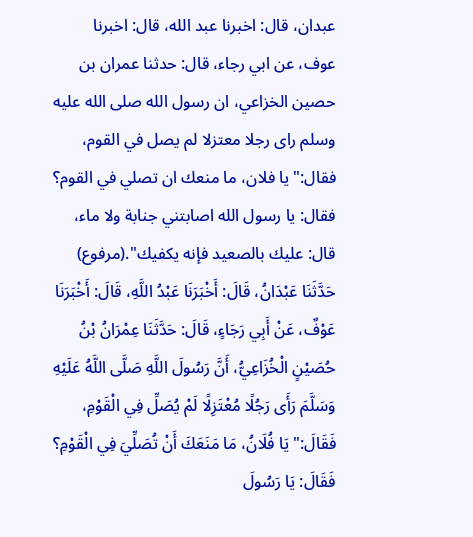عبدان، قال: اخبرنا عبد الله، قال: اخبرنا عوف، عن ابي رجاء، قال: حدثنا عمران بن حصين الخزاعي، ان رسول الله صلى الله عليه وسلم راى رجلا معتزلا لم يصل في القوم، فقال:" يا فلان، ما منعك ان تصلي في القوم؟ فقال: يا رسول الله اصابتني جنابة ولا ماء، قال: عليك بالصعيد فإنه يكفيك".(مرفوع) حَدَّثَنَا عَبْدَانُ، قَالَ: أَخْبَرَنَا عَبْدُ اللَّهِ، قَالَ: أَخْبَرَنَا عَوْفٌ، عَنْ أَبِي رَجَاءٍ، قَالَ: حَدَّثَنَا عِمْرَانُ بْنُ حُصَيْنٍ الْخُزَاعِيُّ، أَنَّ رَسُولَ اللَّهِ صَلَّى اللَّهُ عَلَيْهِ وَسَلَّمَ رَأَى رَجُلًا مُعْتَزِلًا لَمْ يُصَلِّ فِي الْقَوْمِ، فَقَالَ:" يَا فُلَانُ، مَا مَنَعَكَ أَنْ تُصَلِّيَ فِي الْقَوْمِ؟ فَقَالَ: يَا رَسُولَ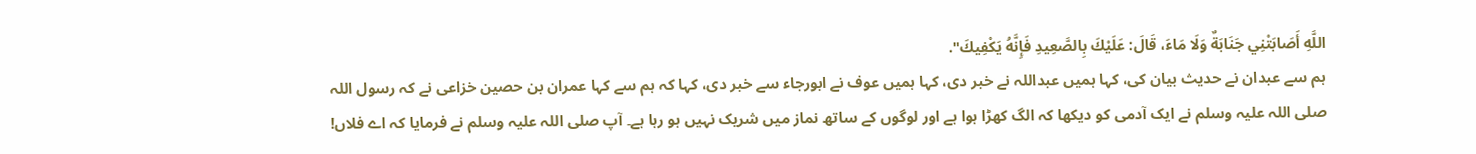اللَّهِ أَصَابَتْنِي جَنَابَةٌ وَلَا مَاءَ، قَالَ: عَلَيْكَ بِالصَّعِيدِ فَإِنَّهُ يَكْفِيكَ".
ہم سے عبدان نے حدیث بیان کی، کہا ہمیں عبداللہ نے خبر دی، کہا ہمیں عوف نے ابورجاء سے خبر دی، کہا کہ ہم سے کہا عمران بن حصین خزاعی نے کہ رسول اللہ صلی اللہ علیہ وسلم نے ایک آدمی کو دیکھا کہ الگ کھڑا ہوا ہے اور لوگوں کے ساتھ نماز میں شریک نہیں ہو رہا ہے۔ آپ صلی اللہ علیہ وسلم نے فرمایا کہ اے فلاں!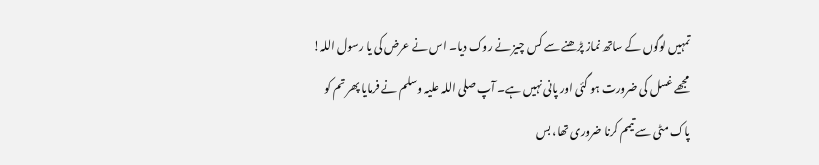تمہیں لوگوں کے ساتھ نماز پڑھنے سے کس چیز نے روک دیا۔ اس نے عرض کی یا رسول اللہ! مجھے غسل کی ضرورت ہو گئی اور پانی نہیں ہے۔ آپ صلی اللہ علیہ وسلم نے فرمایا پھر تم کو پاک مٹی سے تیمم کرنا ضروری تھا، بس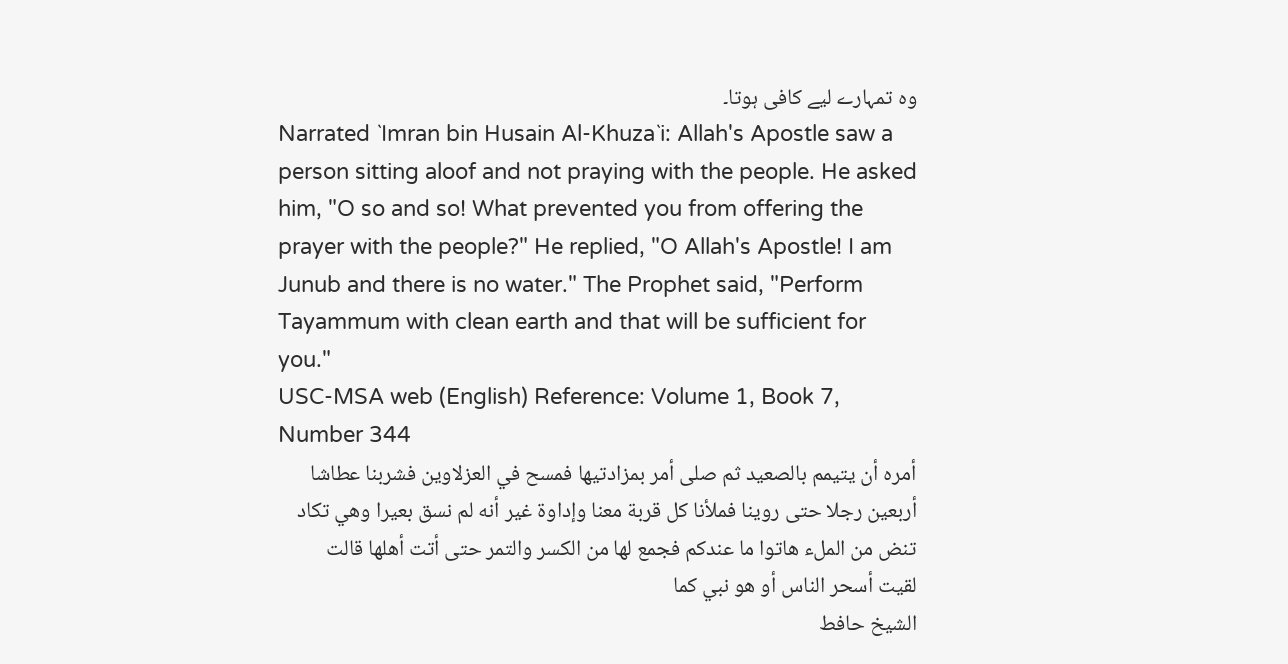وہ تمہارے لیے کافی ہوتا۔
Narrated `Imran bin Husain Al-Khuza`i: Allah's Apostle saw a person sitting aloof and not praying with the people. He asked him, "O so and so! What prevented you from offering the prayer with the people?" He replied, "O Allah's Apostle! I am Junub and there is no water." The Prophet said, "Perform Tayammum with clean earth and that will be sufficient for you."
USC-MSA web (English) Reference: Volume 1, Book 7, Number 344
أمره أن يتيمم بالصعيد ثم صلى أمر بمزادتيها فمسح في العزلاوين فشربنا عطاشا أربعين رجلا حتى روينا فملأنا كل قربة معنا وإداوة غير أنه لم نسق بعيرا وهي تكاد تنض من الملء هاتوا ما عندكم فجمع لها من الكسر والتمر حتى أتت أهلها قالت لقيت أسحر الناس أو هو نبي كما
الشيخ حافط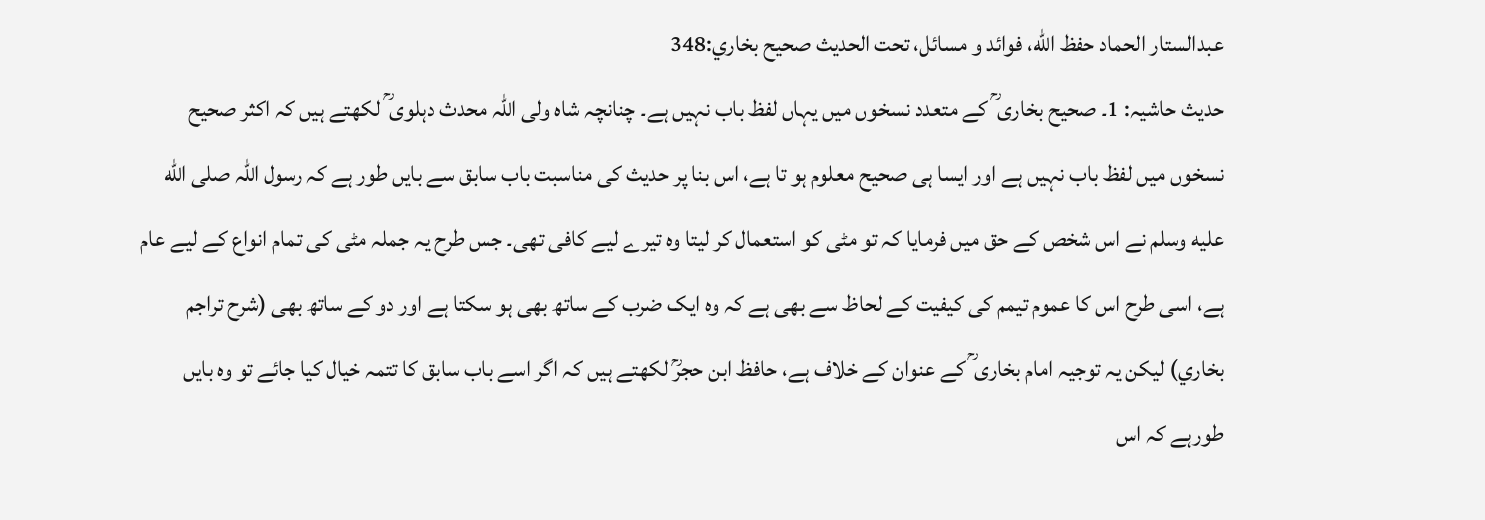عبدالستار الحماد حفظ الله، فوائد و مسائل، تحت الحديث صحيح بخاري:348
حدیث حاشیہ: 1۔ صحیح بخاری ؒ کے متعدد نسخوں میں یہاں لفظ باب نہیں ہے۔ چنانچہ شاہ ولی اللہ محدث دہلوی ؒ لکھتے ہیں کہ اکثر صحیح نسخوں میں لفظ باب نہیں ہے اور ایسا ہی صحیح معلوم ہو تا ہے، اس بنا پر حدیث کی مناسبت باب سابق سے بایں طور ہے کہ رسول اللہ صلى الله عليه وسلم نے اس شخص کے حق میں فرمایا کہ تو مٹی کو استعمال کر لیتا وہ تیرے لیے کافی تھی۔ جس طرح یہ جملہ مٹی کی تمام انواع کے لیے عام ہے، اسی طرح اس کا عموم تیمم کی کیفیت کے لحاظ سے بھی ہے کہ وہ ایک ضرب کے ساتھ بھی ہو سکتا ہے اور دو کے ساتھ بھی (شرح تراجم بخاري) لیکن یہ توجیہ امام بخاری ؒ کے عنوان کے خلاف ہے، حافظ ابن حجرؒ لکھتے ہیں کہ اگر اسے باب سابق کا تتمہ خیال کیا جائے تو وہ بایں طورہے کہ اس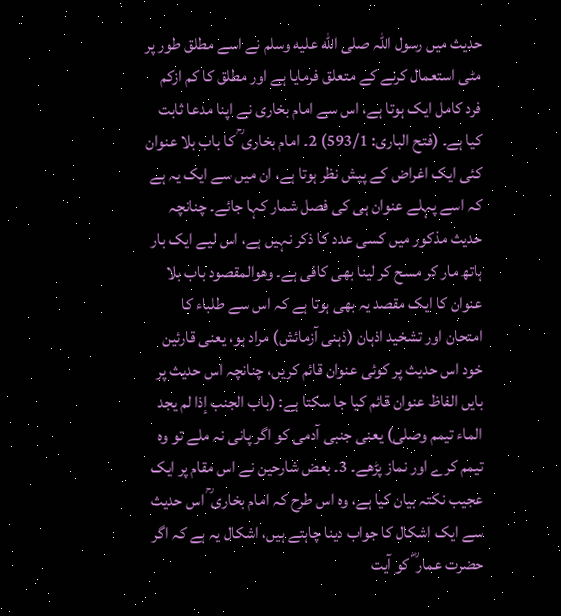حدیث میں رسول اللہ صلى الله عليه وسلم نے اسے مطلق طور پر مٹی استعمال کرنے کے متعلق فرمایا ہے اور مطلق کا کم ازکم فرد کامل ایک ہوتا ہے، اس سے امام بخاری نے اپنا مدعا ثابت کیا ہے۔ (فتح الباری: 593/1) 2۔ امام بخاری ؒ کا باب بلا عنوان کئی ایک اغراض کے پیش نظر ہوتا ہے، ان میں سے ایک یہ ہے کہ اسے پہلے عنوان ہی کی فصل شمار کہا جائے۔ چنانچہ حدیث مذکور میں کسی عدد کا ذکر نہیں ہے، اس لیے ایک بار ہاتھ مار کر مسح کر لینا بھی کافی ہے۔ وھوالمقصود باب بلا عنوان کا ایک مقصد یہ بھی ہوتا ہے کہ اس سے طلباء کا امتحان اور تشخید اذہان (ذہنی آزمائش) مراد ہو، یعنی قارئین خود اس حدیث پر کوئی عنوان قائم کریں، چنانچہ اس حدیث پر بایں الفاظ عنوان قائم کیا جا سکتا ہے: (باب الجنب إذا لم يجد الماء تيمم وصلى) یعنی جنبی آدمی کو اگر پانی نہ ملے تو وہ تیمم کرے اور نماز پڑھے۔ 3۔ بعض شارحین نے اس مقام پر ایک عجیب نکتہ بیان کیا ہے، وہ اس طرح کہ امام بخاری ؒ اس حدیث سے ایک اشکال کا جواب دینا چاہتے ہیں، اشکال یہ ہے کہ اگر حضرت عمار ؓ کو آیت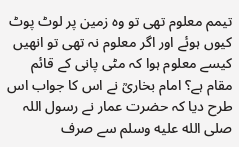تیمم معلوم تھی تو وہ زمین پر لوٹ پوٹ کیوں ہوئے اور اگر معلوم نہ تھی تو انھیں کیسے معلوم ہوا کہ مٹی پانی کے قائم مقام ہے؟ امام بخاریؒ نے اس کا جواب اس طرح دیا کہ حضرت عمار نے رسول اللہ صلى الله عليه وسلم سے صرف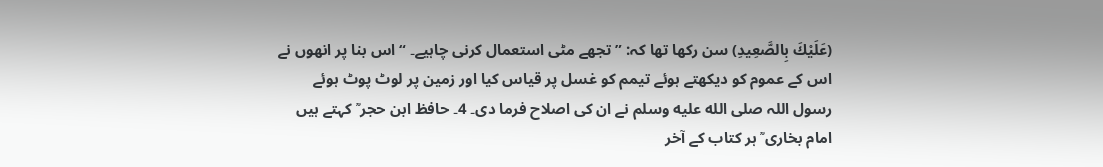(عَلَيْكَ بِالصَّعِيدِ) سن رکھا تھا کہ: ” تجھے مٹی استعمال کرنی چاہیے۔ “ اس بنا پر انھوں نے اس کے عموم کو دیکھتے ہوئے تیمم کو غسل پر قیاس کیا اور زمین پر لوٹ پوٹ ہوئے رسول اللہ صلى الله عليه وسلم نے ان کی اصلاح فرما دی۔ 4۔ حافظ ابن حجر ؒ کہتے ہیں امام بخاری ؒ ہر کتاب کے آخر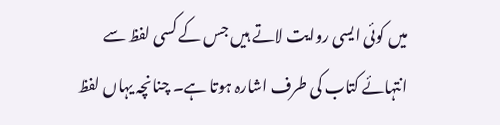میں کوئی ایسی روایت لاتے ہیں جس کے کسی لفظ سے انتہائے کتاب کی طرف اشارہ ہوتا ہے۔ چنانچہ یہاں لفظ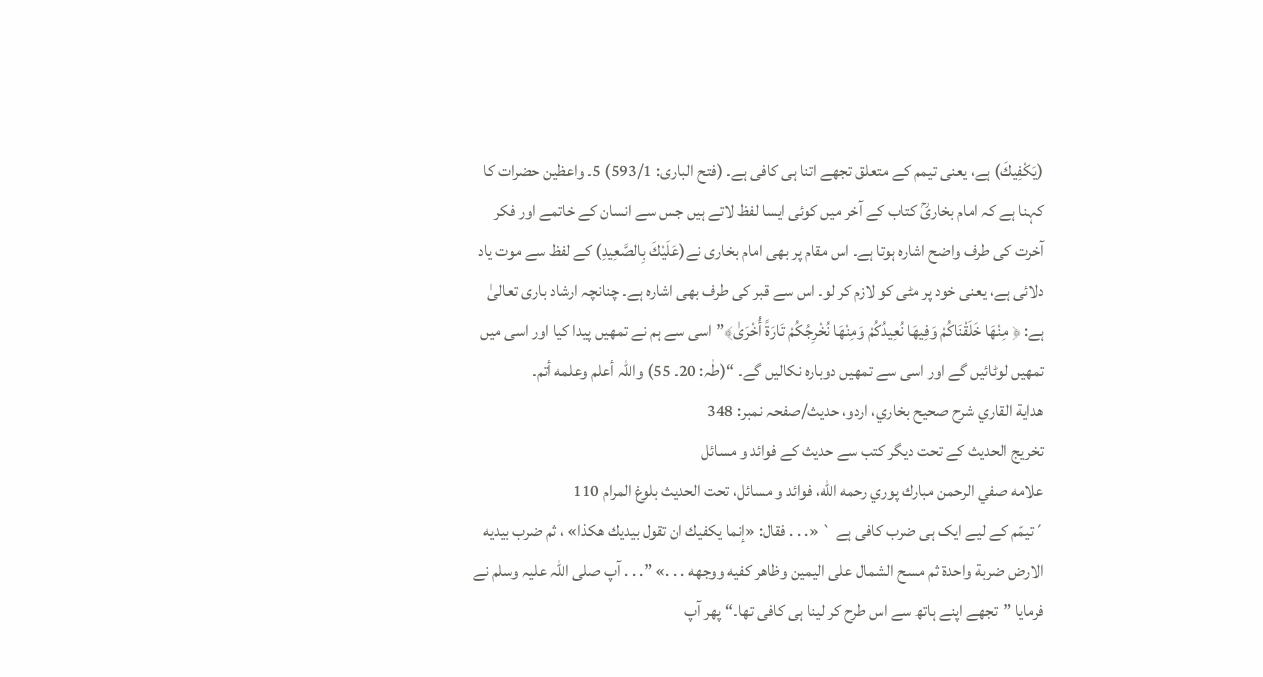(يَكْفِيكَ) ہے، یعنی تیمم کے متعلق تجھے اتنا ہی کافی ہے۔ (فتح الباری: 593/1) 5۔ واعظین حضرات کا کہنا ہے کہ امام بخاریؒ کتاب کے آخر میں کوئی ایسا لفظ لاتے ہیں جس سے انسان کے خاتمے اور فکر آخرت کی طرف واضح اشارہ ہوتا ہے۔ اس مقام پر بھی امام بخاری نے(عَلَيْكَ بِالصَّعِيدِ) کے لفظ سے موت یاد دلائی ہے، یعنی خود پر مٹی کو لازم کر لو۔ اس سے قبر کی طرف بھی اشارہ ہے۔ چنانچہ ارشاد باری تعالیٰ ہے: ﴿ مِنْهَا خَلَقْنَاكُمْ وَفِيهَا نُعِيدُكُمْ وَمِنْهَا نُخْرِجُكُمْ تَارَةً أُخْرَىٰ﴾”اسی سے ہم نے تمھیں پیدا کیا اور اسی میں تمھیں لوٹائیں گے اور اسی سے تمھیں دوبارہ نکالیں گے۔ “(طٰہ: 20۔ 55) واللہ أعلم وعلمه أتم۔
هداية القاري شرح صحيح بخاري، اردو، حدیث/صفحہ نمبر: 348
تخریج الحدیث کے تحت دیگر کتب سے حدیث کے فوائد و مسائل
علامه صفي الرحمن مبارك پوري رحمه الله، فوائد و مسائل، تحت الحديث بلوغ المرام 110
´تیمّم کے لیے ایک ہی ضرب کافی ہے ` «. . . فقال: «إنما يكفيك ان تقول بيديك هكذا» ، ثم ضرب بيديه الارض ضربة واحدة ثم مسح الشمال على اليمين وظاهر كفيه ووجهه . . .» ”. . . آپ صلی اللہ علیہ وسلم نے فرمایا ”تجھے اپنے ہاتھ سے اس طرح کر لینا ہی کافی تھا۔“ پھر آپ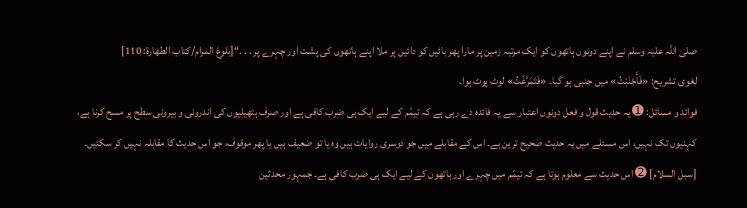صلی اللہ علیہ وسلم نے اپنے دونوں ہاتھوں کو ایک مرتبہ زمین پر مارا پھر بائیں کو دائیں پر ملا اپنے ہاتھوں کی پشت اور چہرے پر . . .“[بلوغ المرام/كتاب الطهارة: 110]
لغوی تشریح: «فَأَجْنَبْتُ» میں جنبی ہو گیا۔ «فَتَمَرَّغْتُ» لوٹ پوٹ ہوا۔
فوائد و مسائل: ➊ یہ حدیث قول و فعل دونوں اعتبار سے یہ فائدہ دے رہی ہے کہ تیمّم کے لیے ایک ہی ضرب کافی ہے اور صرف ہتھیلیوں کی اندرونی و بیرونی سطح پر مسح کرنا ہے، کہنیوں تک نہیں، اس مسئلے میں یہ حدیث صحیح ترین ہے۔ اس کے مقابلے میں جو دوسری روایات ہیں وہ یا تو ضعیف ہیں یا پھر موقوف، جو اس حدیث کا مقابلہ نہیں کر سکتیں۔ [سبل السلام] ➋ اس حدیث سے معلوم ہوتا ہے کہ تیمّم میں چہرے اور ہاتھوں کے لیے ایک ہی ضرب کافی ہے۔ جمہور محدثین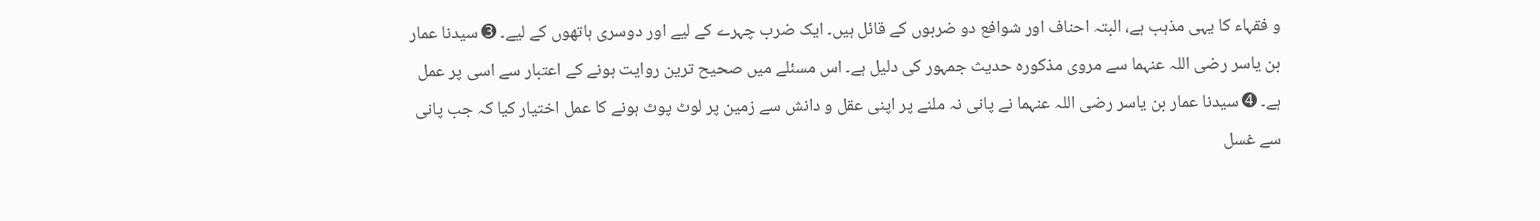و فقہاء کا یہی مذہب ہے، البتہ احناف اور شوافع دو ضربوں کے قائل ہیں۔ ایک ضرب چہرے کے لیے اور دوسری ہاتھوں کے لیے۔ ➌ سیدنا عمار بن یاسر رضی اللہ عنہما سے مروی مذکورہ حدیث جمہور کی دلیل ہے۔ اس مسئلے میں صحیح ترین روایت ہونے کے اعتبار سے اسی پر عمل ہے۔ ➍ سیدنا عمار بن یاسر رضی اللہ عنہما نے پانی نہ ملنے پر اپنی عقل و دانش سے زمین پر لوٹ پوٹ ہونے کا عمل اختیار کیا کہ جب پانی سے غسل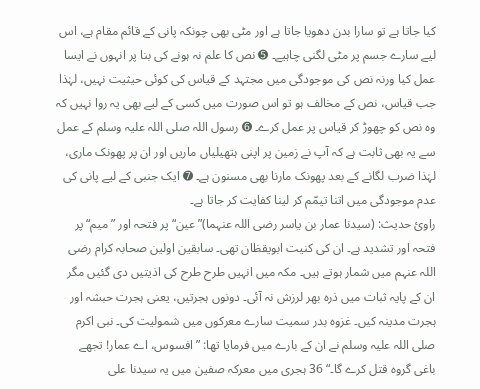کیا جاتا ہے تو سارا بدن دھویا جاتا ہے اور مٹی بھی چونکہ پانی کے قائم مقام ہے، اس لیے سارے جسم پر مٹی لگنی چاہیے۔ ➎ نص کا علم نہ ہونے کی بنا پر انہوں نے ایسا عمل کیا ورنہ نص کی موجودگی میں مجتہد کے قیاس کی کوئی حیثیت نہیں، لہٰذا جب قیاس، نص کے مخالف ہو تو اس صورت میں کسی کے لیے بھی یہ روا نہیں کہ وہ نص کو چھوڑ کر قیاس پر عمل کرے۔ ➏ رسول اللہ صلی اللہ علیہ وسلم کے عمل سے یہ بھی ثابت ہے کہ آپ نے زمین پر اپنی ہتھیلیاں ماریں اور ان پر پھونک ماری، لہٰذا ضرب لگانے کے بعد پھونک مارنا بھی مسنون ہے۔ ➐ ایک جنبی کے لیے پانی کی عدم موجودگی میں اتنا تیمّم کر لینا کفایت کر جاتا ہے۔
راویٔ حدیث: (سیدنا عمار بن یاسر رضی اللہ عنہما)”عین“ پر فتحہ اور ”میم“ پر فتحہ اور تشدید ہے۔ ان کی کنیت ابویقظان تھی۔ سابقین اولین صحابہ کرام رضی اللہ عنہم میں شمار ہوتے ہیں۔ مکہ میں انہیں طرح طرح کی اذیتیں دی گئیں مگر ان کے پایہ ثبات میں ذرہ بھر لرزش نہ آئی۔ دونوں ہجرتیں، یعنی ہجرت حبشہ اور ہجرت مدینہ کیں۔ غزوہ بدر سمیت سارے معرکوں میں شمولیت کی۔ نبی اکرم صلی اللہ علیہ وسلم نے ان کے بارے میں فرمایا تھا: ”افسوس، اے عمار! تجھے باغی گروہ قتل کرے گا۔“ 36 ہجری میں معرکہ صفین میں یہ سیدنا علی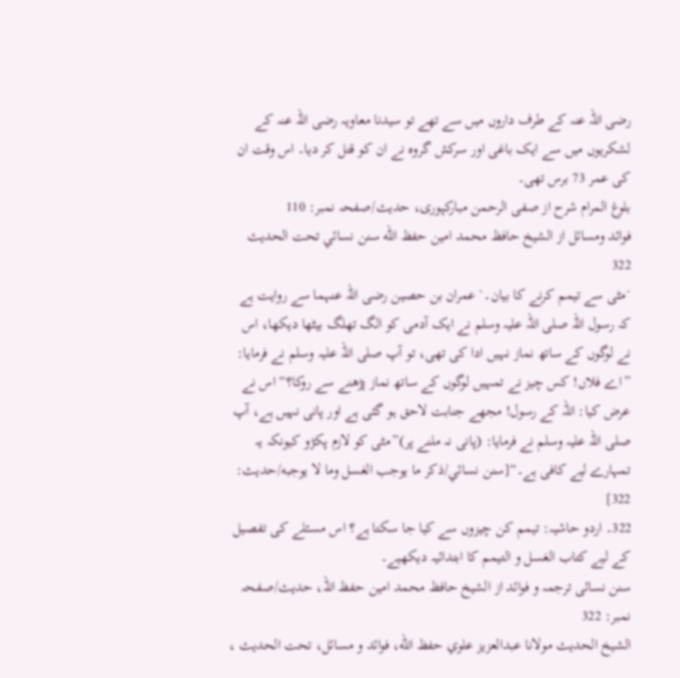رضی اللہ عنہ کے طرف داروں میں سے تھے تو سیدنا معاویہ رضی اللہ عنہ کے لشکریوں میں سے ایک باغی اور سرکش گروہ نے ان کو قتل کر دیا۔ اس وقت ان کی عمر 73 برس تھی۔
بلوغ المرام شرح از صفی الرحمن مبارکپوری، حدیث/صفحہ نمبر: 110
فوائد ومسائل از الشيخ حافظ محمد امين حفظ الله سنن نسائي تحت الحديث 322
´مٹی سے تیمم کرنے کا بیان۔` عمران بن حصین رضی اللہ عنہما سے روایت ہے کہ رسول اللہ صلی اللہ علیہ وسلم نے ایک آدمی کو الگ تھلگ بیٹھا دیکھا، اس نے لوگوں کے ساتھ نماز نہیں ادا کی تھی، تو آپ صلی اللہ علیہ وسلم نے فرمایا: ”اے فلاں! کس چیز نے تمہیں لوگوں کے ساتھ نماز پڑھنے سے روکا؟“ اس نے عرض کیا: اللہ کے رسول! مجھے جنابت لاحق ہو گئی ہے اور پانی نہیں ہے، آپ صلی اللہ علیہ وسلم نے فرمایا: (پانی نہ ملنے پر)”مٹی کو لازم پکڑو کیونکہ یہ تمہارے لیے کافی ہے۔“[سنن نسائي/ذكر ما يوجب الغسل وما لا يوجبه/حدیث: 322]
322۔ اردو حاشیہ: تیمم کن چیزوں سے کیا جا سکتا ہے؟ اس مسئلے کی تفصیل کے لیے کتاب الغسل و التیمم کا ابتدائیہ دیکھیے۔
سنن نسائی ترجمہ و فوائد از الشیخ حافظ محمد امین حفظ اللہ، حدیث/صفحہ نمبر: 322
الشيخ الحديث مولانا عبدالعزيز علوي حفظ الله، فوائد و مسائل، تحت الحديث ،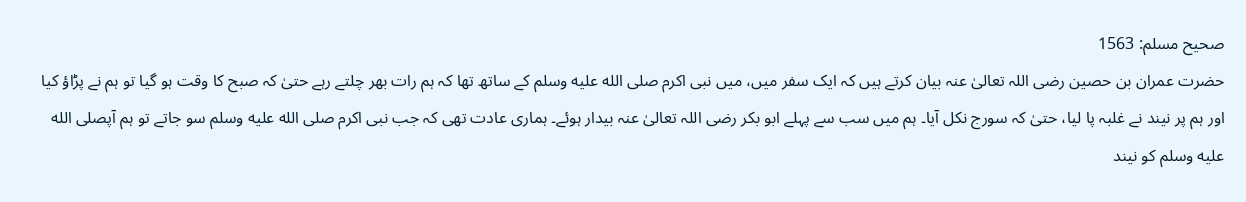صحيح مسلم: 1563
حضرت عمران بن حصین رضی اللہ تعالیٰ عنہ بیان کرتے ہیں کہ ایک سفر میں، میں نبی اکرم صلى الله عليه وسلم کے ساتھ تھا کہ ہم رات بھر چلتے رہے حتیٰ کہ صبح کا وقت ہو گیا تو ہم نے پڑاؤ کیا اور ہم پر نیند نے غلبہ پا لیا، حتیٰ کہ سورج نکل آیا۔ ہم میں سب سے پہلے ابو بکر رضی اللہ تعالیٰ عنہ بیدار ہوئے۔ ہماری عادت تھی کہ جب نبی اکرم صلى الله عليه وسلم سو جاتے تو ہم آپصلى الله عليه وسلم کو نیند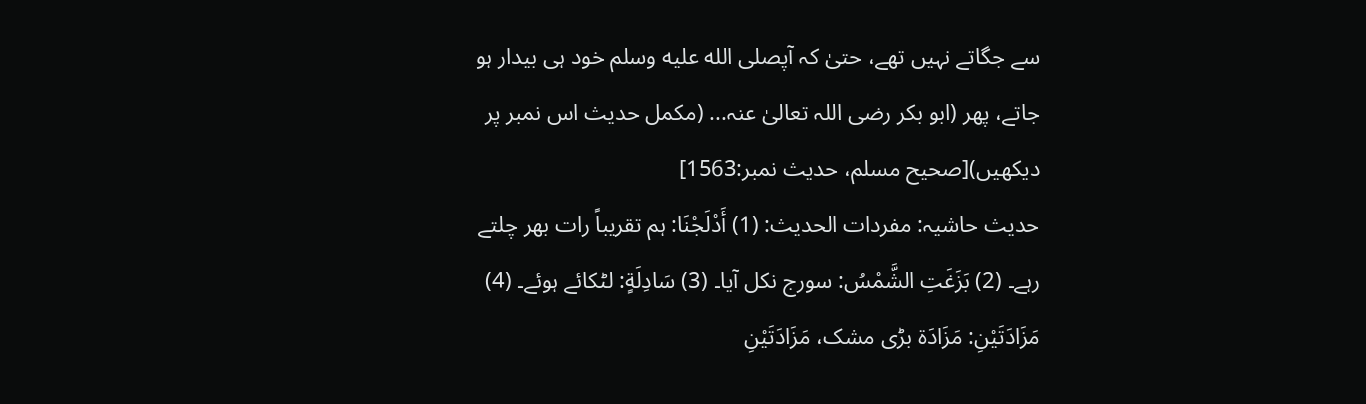سے جگاتے نہیں تھے، حتیٰ کہ آپصلى الله عليه وسلم خود ہی بیدار ہو جاتے، پھر (ابو بکر رضی اللہ تعالیٰ عنہ... (مکمل حدیث اس نمبر پر دیکھیں)[صحيح مسلم، حديث نمبر:1563]
حدیث حاشیہ: مفردات الحدیث: (1) أَدْلَجْنَا: ہم تقریباً رات بھر چلتے رہے۔ (2) بَزَغَتِ الشَّمْسُ: سورج نکل آیا۔ (3) سَادِلَةٍ: لٹکائے ہوئے۔ (4) مَزَادَتَيْنِ: مَزَادَۃ بڑی مشک، مَزَادَتَيْنِ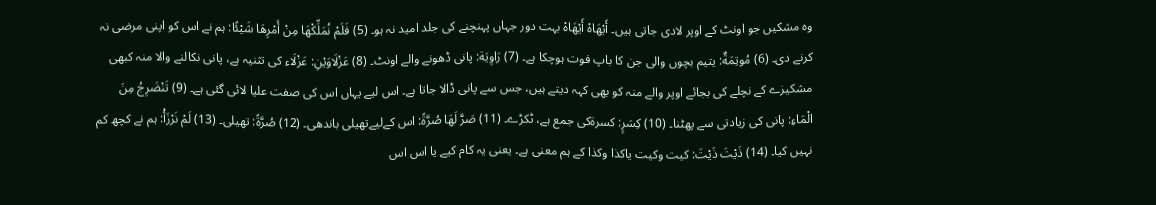وہ مشکیں جو اونٹ کے اوپر لادی جاتی ہیں۔ أَيْهَاهْ أَيْهَاهْ بہت دور جہاں پہنچنے کی جلد امید نہ ہو۔ (5) فَلَمْ نُمَلِّكْهَا مِنْ أَمْرِهَا شَيْئًا: ہم نے اس کو اپنی مرضی نہ کرنے دی۔ (6) مُوتِمَةٌ: یتیم بچوں والی جن کا باپ فوت ہوچکا ہے۔ (7) رَاوِيَة: پانی ڈھونے والے اونٹ۔ (8) عَزْلَاوَيْنِ: عَزْلَاء کی تثنیہ ہے، پانی نکالنے والا منہ کبھی مشکیزے کے نچلے کی بجائے اوپر والے منہ کو بھی کہہ دیتے ہیں، جس سے پانی ڈالا جاتا ہے۔ اس لیے یہاں اس کی صفت علیا لائی گئی ہے۔ (9) تَنْضَرِجُ مِنَ الْمَاءِ: پانی کی زیادتی سے پھٹنا۔ (10) كِسَرٍ: كسرةکی جمع ہے، ٹکڑے۔ (11) صَرَّ لَهَا صُرَّةً: اس کےلیےتھیلی باندھی۔ (12) صُرَّةً: تھیلی۔ (13) لَمْ نَرْزَأْ: ہم نے کچھ کم نہیں کیا۔ (14) ذَيْتَ ذَيْتَ: كيت وكيت ياكذا وكذا کے ہم معنی ہے۔ یعنی یہ کام کیے یا اس اس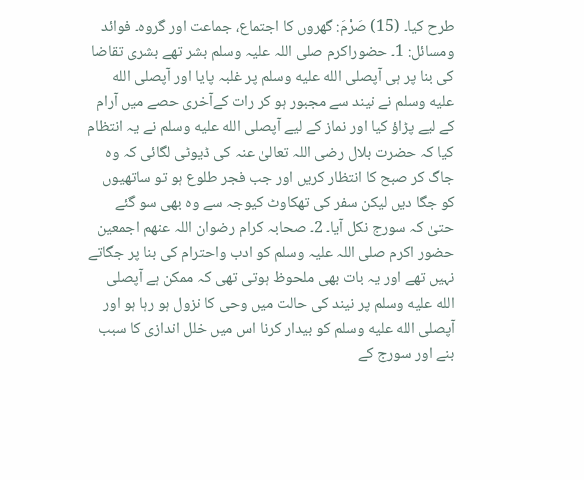طرح کیا۔ (15) صَرْمَ: گھروں کا اجتماع، جماعت اور گروہ۔ فوائد ومسائل: 1۔ حضوراکرم صلی اللہ علیہ وسلم بشر تھے بشری تقاضا کی بنا پر ہی آپصلى الله عليه وسلم پر غلبہ پایا اور آپصلى الله عليه وسلم نے نیند سے مجبور ہو کر رات کےآخری حصے میں آرام کے لیے پڑاؤ کیا اور نماز کے لیے آپصلى الله عليه وسلم نے یہ انتظام کیا کہ حضرت بلال رضی اللہ تعالیٰ عنہ کی ڈیوٹی لگائی کہ وہ جاگ کر صبح کا انتظار کریں اور جب فجر طلوع ہو تو ساتھیوں کو جگا دیں لیکن سفر کی تھکاوٹ کیوجہ سے وہ بھی سو گئے حتیٰ کہ سورج نکل آیا۔ 2۔ صحابہ کرام رضوان اللہ عنھم اجمعین حضور اکرم صلی اللہ علیہ وسلم کو ادب واحترام کی بنا پر جگاتے نہیں تھے اور یہ بات بھی ملحوظ ہوتی تھی کہ ممکن ہے آپصلى الله عليه وسلم پر نیند کی حالت میں وحی کا نزول ہو رہا ہو اور آپصلى الله عليه وسلم کو بیدار کرنا اس میں خلل اندازی کا سبب بنے اور سورج کے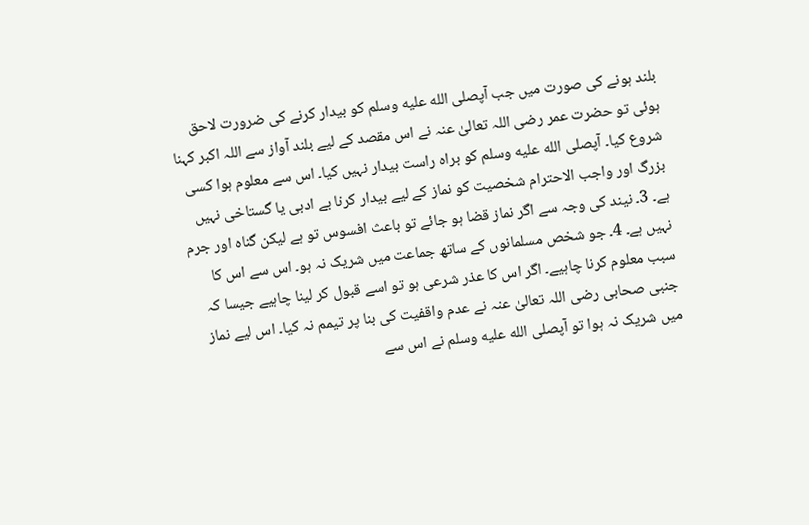بلند ہونے کی صورت میں جب آپصلى الله عليه وسلم کو بیدار کرنے کی ضرورت لاحق ہوئی تو حضرت عمر رضی اللہ تعالیٰ عنہ نے اس مقصد کے لیے بلند آواز سے اللہ اکبر کہنا شروع کیا۔ آپصلى الله عليه وسلم کو براہ راست بیدار نہیں کیا۔ اس سے معلوم ہوا کسی بزرگ اور واجب الاحترام شخصیت کو نماز کے لیے بیدار کرنا بے ادبی یا گستاخی نہیں ہے۔ 3۔ نیند کی وجہ سے اگر نماز قضا ہو جائے تو باعث افسوس تو ہے لیکن گناہ اور جرم نہیں ہے۔ 4۔ جو شخص مسلمانوں کے ساتھ جماعت میں شریک نہ ہو۔ اس سے اس کا سبب معلوم کرنا چاہیے۔ اگر اس کا عذر شرعی ہو تو اسے قبول کر لینا چاہیے جیسا کہ جنبی صحابی رضی اللہ تعالیٰ عنہ نے عدم واقفیت کی بنا پر تیمم نہ کیا۔ اس لیے نماز میں شریک نہ ہوا تو آپصلى الله عليه وسلم نے اس سے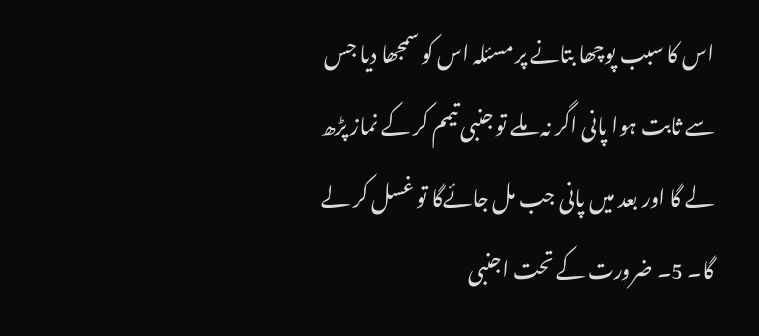اس کا سبب پوچھا بتانے پر مسئلہ اس کو سمجھا دیا جس سے ثابت ہوا پانی اگر نہ ملے تو جنبی تیمم کر کے نماز پڑھ لے گا اور بعد میں پانی جب مل جائےگا تو غسل کر لے گا۔ 5۔ ضرورت کے تحت اجنبی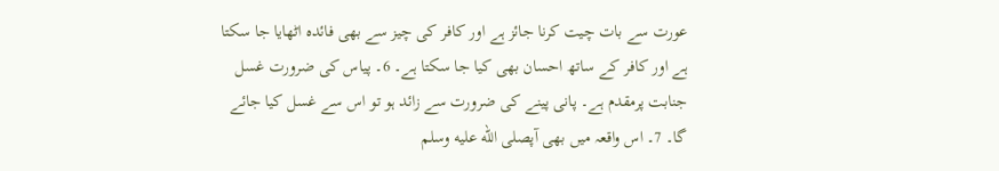عورت سے بات چیت کرنا جائز ہے اور کافر کی چیز سے بھی فائدہ اٹھایا جا سکتا ہے اور کافر کے ساتھ احسان بھی کیا جا سکتا ہے۔ 6۔ پیاس کی ضرورت غسل جنابت پرمقدم ہے۔ پانی پینے کی ضرورت سے زائد ہو تو اس سے غسل کیا جائے گا۔ 7۔ اس واقعہ میں بھی آپصلى الله عليه وسلم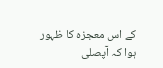کے اس معجزہ کا ظہور ہوا کہ آپصلى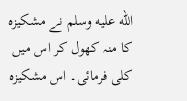الله عليه وسلم نے مشکیزہ کا منہ کھول کر اس میں کلی فرمائی۔ اس مشکیزہ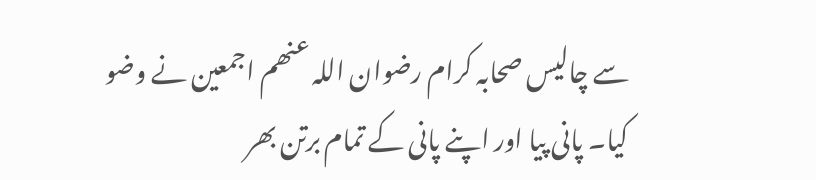سے چالیس صحابہ کرام رضوان اللہ عنھم اجمعین نے وضو کیا۔ پانی پیا اور اپنے پانی کے تمام برتن بھر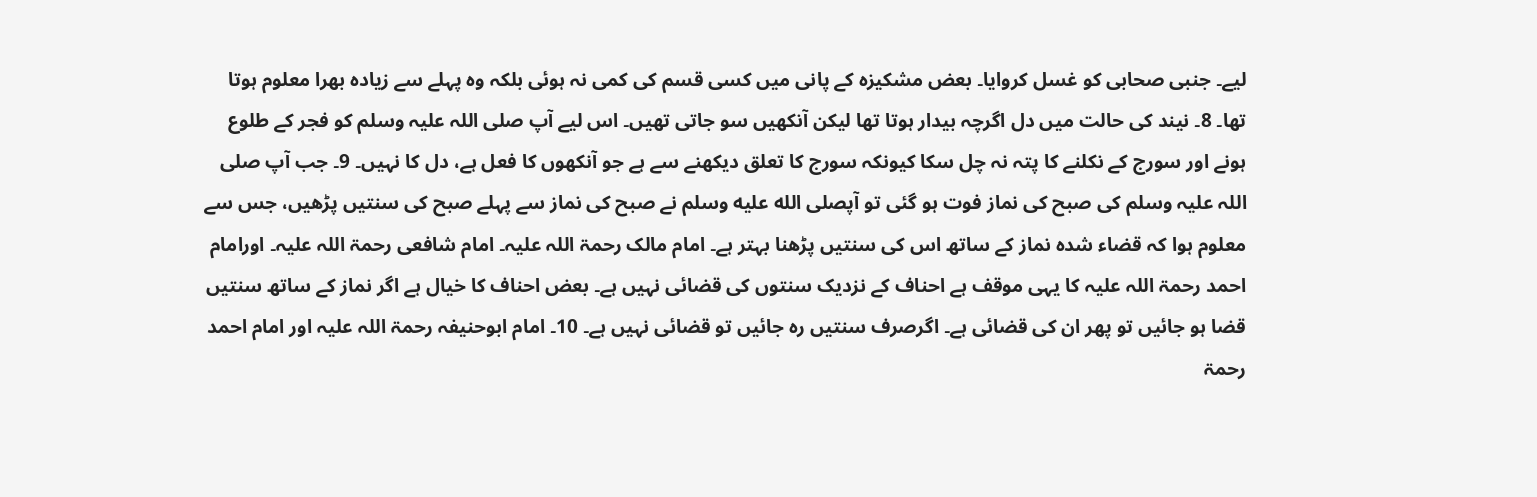لیے۔ جنبی صحابی کو غسل کروایا۔ بعض مشکیزہ کے پانی میں کسی قسم کی کمی نہ ہوئی بلکہ وہ پہلے سے زیادہ بھرا معلوم ہوتا تھا۔ 8۔ نیند کی حالت میں دل اگرچہ بیدار ہوتا تھا لیکن آنکھیں سو جاتی تھیں۔ اس لیے آپ صلی اللہ علیہ وسلم کو فجر کے طلوع ہونے اور سورج کے نکلنے کا پتہ نہ چل سکا کیونکہ سورج کا تعلق دیکھنے سے ہے جو آنکھوں کا فعل ہے، دل کا نہیں۔ 9۔ جب آپ صلی اللہ علیہ وسلم کی صبح کی نماز فوت ہو گئی تو آپصلى الله عليه وسلم نے صبح کی نماز سے پہلے صبح کی سنتیں پڑھیں، جس سے معلوم ہوا کہ قضاء شدہ نماز کے ساتھ اس کی سنتیں پڑھنا بہتر ہے۔ امام مالک رحمۃ اللہ علیہ۔ امام شافعی رحمۃ اللہ علیہ۔ اورامام احمد رحمۃ اللہ علیہ کا یہی موقف ہے احناف کے نزدیک سنتوں کی قضائی نہیں ہے۔ بعض احناف کا خیال ہے اگر نماز کے ساتھ سنتیں قضا ہو جائیں تو پھر ان کی قضائی ہے۔ اگرصرف سنتیں رہ جائیں تو قضائی نہیں ہے۔ 10۔ امام ابوحنیفہ رحمۃ اللہ علیہ اور امام احمد رحمۃ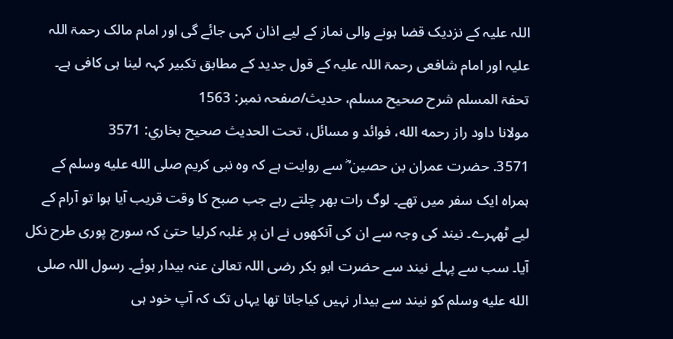اللہ علیہ کے نزدیک قضا ہونے والی نماز کے لیے اذان کہی جائے گی اور امام مالک رحمۃ اللہ علیہ اور امام شافعی رحمۃ اللہ علیہ کے قول جدید کے مطابق تکبیر کہہ لینا ہی کافی ہے۔
تحفۃ المسلم شرح صحیح مسلم، حدیث/صفحہ نمبر: 1563
مولانا داود راز رحمه الله، فوائد و مسائل، تحت الحديث صحيح بخاري: 3571
3571. حضرت عمران بن حصین ؓ سے روایت ہے کہ وہ نبی کریم صلى الله عليه وسلم کے ہمراہ ایک سفر میں تھے۔ لوگ رات بھر چلتے رہے جب صبح کا وقت قریب آیا ہوا تو آرام کے لیے ٹھہرے۔ نیند کی وجہ سے ان کی آنکھوں نے ان پر غلبہ کرلیا حتیٰ کہ سورج پوری طرح نکل آیا۔ سب سے پہلے نیند سے حضرت ابو بکر رضی اللہ تعالیٰ عنہ بیدار ہوئے۔ رسول اللہ صلى الله عليه وسلم کو نیند سے بیدار نہیں کیاجاتا تھا یہاں تک کہ آپ خود ہی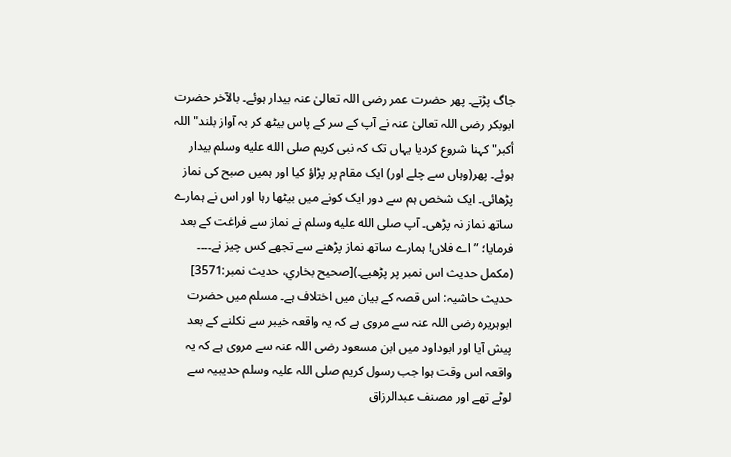جاگ پڑتے۔ پھر حضرت عمر رضی اللہ تعالیٰ عنہ بیدار ہوئے۔ بالآخر حضرت ابوبکر رضی اللہ تعالیٰ عنہ نے آپ کے سر کے پاس بیٹھ کر بہ آواز بلند"اللہ أکبر" کہنا شروع کردیا یہاں تک کہ نبی کریم صلى الله عليه وسلم بیدار ہوئے۔ پھر(وہاں سے چلے اور) ایک مقام پر پڑاؤ کیا اور ہمیں صبح کی نماز پڑھائی۔ ایک شخص ہم سے دور ایک کونے میں بیٹھا رہا اور اس نے ہمارے ساتھ نماز نہ پڑھی۔ آپ صلى الله عليه وسلم نے نماز سے فراغت کے بعد فرمایا؛ ”اے فلاں! ہمارے ساتھ نماز پڑھنے سے تجھے کس چیز نے۔۔۔۔ (مکمل حدیث اس نمبر پر پڑھیے۔)[صحيح بخاري، حديث نمبر:3571]
حدیث حاشیہ: اس قصہ کے بیان میں اختلاف ہے۔ مسلم میں حضرت ابوہریرہ رضی اللہ عنہ سے مروی ہے کہ یہ واقعہ خیبر سے نکلنے کے بعد پیش آیا اور ابوداود میں ابن مسعود رضی اللہ عنہ سے مروی ہے کہ یہ واقعہ اس وقت ہوا جب رسول کریم صلی اللہ علیہ وسلم حدیبیہ سے لوٹے تھے اور مصنف عبدالرزاق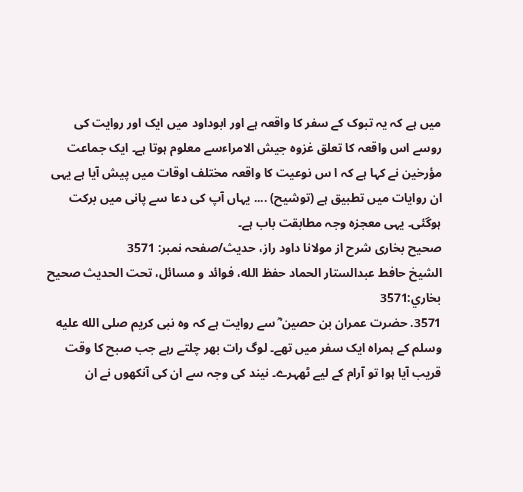میں ہے کہ یہ تبوک کے سفر کا واقعہ ہے اور ابوداود میں ایک اور روایت کی روسے اس واقعہ کا تعلق غزوہ جیش الامراءسے معلوم ہوتا ہے۔ ایک جماعت مؤرخین نے کہا ہے کہ ا س نوعیت کا واقعہ مختلف اوقات میں پیش آیا ہے یہی ان روایات میں تطبیق ہے (توشیح) .... یہاں آپ کی دعا سے پانی میں برکت ہوگئی۔ یہی معجزہ وجہ مطابقت باب ہے۔
صحیح بخاری شرح از مولانا داود راز، حدیث/صفحہ نمبر: 3571
الشيخ حافط عبدالستار الحماد حفظ الله، فوائد و مسائل، تحت الحديث صحيح بخاري:3571
3571. حضرت عمران بن حصین ؓ سے روایت ہے کہ وہ نبی کریم صلى الله عليه وسلم کے ہمراہ ایک سفر میں تھے۔ لوگ رات بھر چلتے رہے جب صبح کا وقت قریب آیا ہوا تو آرام کے لیے ٹھہرے۔ نیند کی وجہ سے ان کی آنکھوں نے ان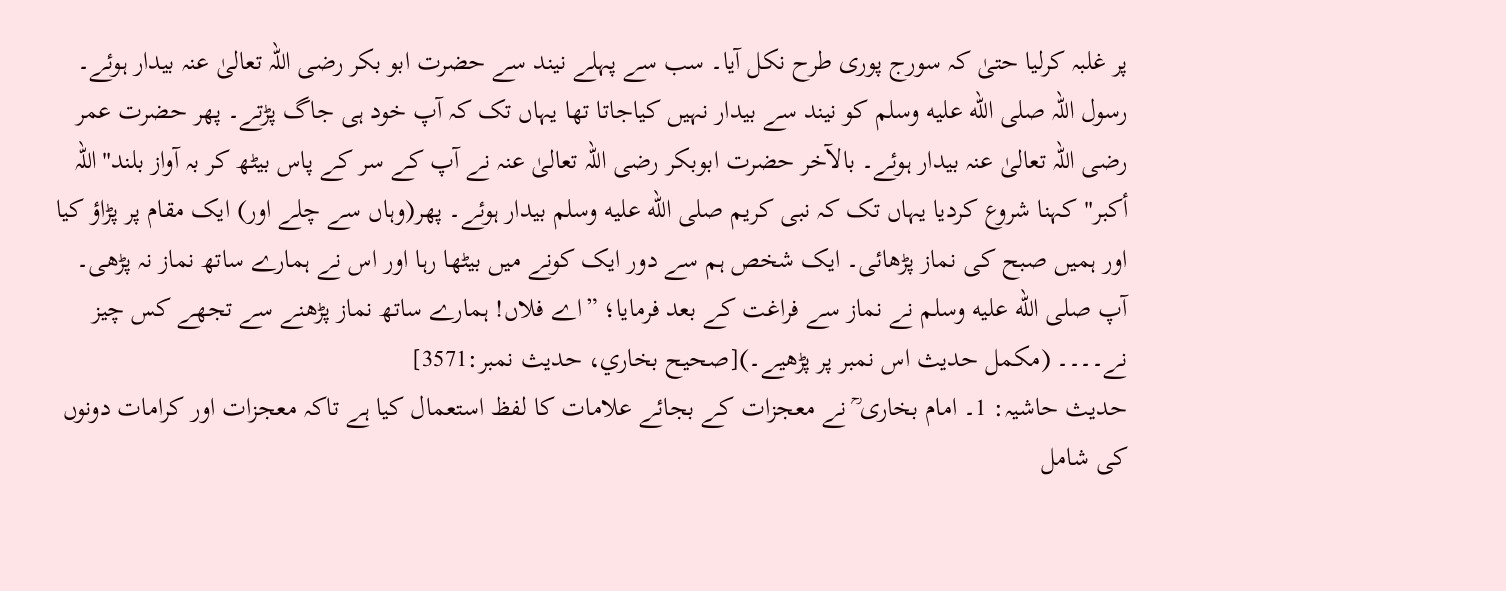پر غلبہ کرلیا حتیٰ کہ سورج پوری طرح نکل آیا۔ سب سے پہلے نیند سے حضرت ابو بکر رضی اللہ تعالیٰ عنہ بیدار ہوئے۔ رسول اللہ صلى الله عليه وسلم کو نیند سے بیدار نہیں کیاجاتا تھا یہاں تک کہ آپ خود ہی جاگ پڑتے۔ پھر حضرت عمر رضی اللہ تعالیٰ عنہ بیدار ہوئے۔ بالآخر حضرت ابوبکر رضی اللہ تعالیٰ عنہ نے آپ کے سر کے پاس بیٹھ کر بہ آواز بلند"اللہ أکبر" کہنا شروع کردیا یہاں تک کہ نبی کریم صلى الله عليه وسلم بیدار ہوئے۔ پھر(وہاں سے چلے اور) ایک مقام پر پڑاؤ کیا اور ہمیں صبح کی نماز پڑھائی۔ ایک شخص ہم سے دور ایک کونے میں بیٹھا رہا اور اس نے ہمارے ساتھ نماز نہ پڑھی۔ آپ صلى الله عليه وسلم نے نماز سے فراغت کے بعد فرمایا؛ ”اے فلاں! ہمارے ساتھ نماز پڑھنے سے تجھے کس چیز نے۔۔۔۔ (مکمل حدیث اس نمبر پر پڑھیے۔)[صحيح بخاري، حديث نمبر:3571]
حدیث حاشیہ: 1۔ امام بخاری ؒ نے معجزات کے بجائے علامات کا لفظ استعمال کیا ہے تاکہ معجزات اور کرامات دونوں کی شامل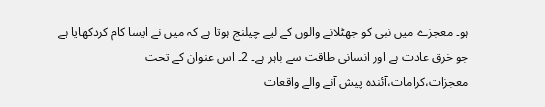ہو۔ معجزے میں نبی کو جھٹلانے والوں کے لیے چیلنج ہوتا ہے کہ میں نے ایسا کام کردکھایا ہے جو خرق عادت ہے اور انسانی طاقت سے باہر ہے۔ 2۔ اس عنوان کے تحت معجزات،کرامات،آئندہ پیش آنے والے واقعات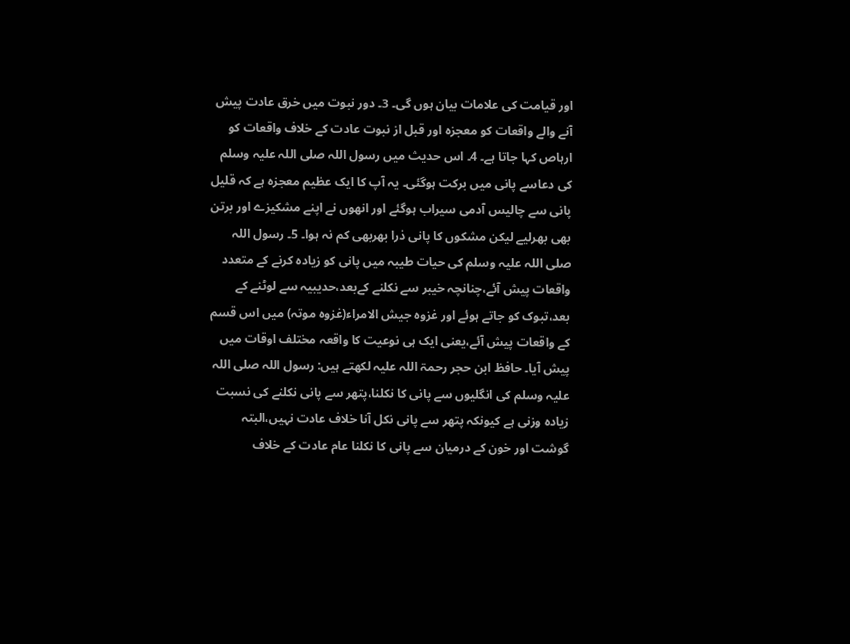اور قیامت کی علامات بیان ہوں گی۔ 3۔ دور نبوت میں خرق عادت پیش آنے والے واقعات کو معجزہ اور قبل از نبوت عادت کے خلاف واقعات کو ارہاص کہا جاتا ہے۔ 4۔ اس حدیث میں رسول اللہ صلی اللہ علیہ وسلم کی دعاسے پانی میں برکت ہوگئی۔ یہ آپ کا ایک عظیم معجزہ ہے کہ قلیل پانی سے چالیس آدمی سیراب ہوگئے اور انھوں نے اپنے مشکیزے اور برتن بھی بھرلیے لیکن مشکوں کا پانی ذرا بھربھی کم نہ ہوا۔ 5۔ رسول اللہ صلی اللہ علیہ وسلم کی حیات طیبہ میں پانی کو زیادہ کرنے کے متعدد واقعات پیش آئے،چنانچہ خیبر سے نکلنے کےبعد،حدیبیہ سے لوٹنے کے بعد،تبوک کو جاتے ہوئے اور غزوہ جیش الامراء(غزوہ موتہ) میں اس قسم کے واقعات پیش آئے،یعنی ایک ہی نوعیت کا واقعہ مختلف اوقات میں پیش آیا۔ حافظ ابن حجر رحمۃ اللہ علیہ لکھتے ہیں: رسول اللہ صلی اللہ علیہ وسلم کی انگلیوں سے پانی کا نکلنا،پتھر سے پانی نکلنے کی نسبت زیادہ وزنی ہے کیونکہ پتھر سے پانی نکل آنا خلاف عادت نہیں،البتہ گوشت اور خون کے درمیان سے پانی کا نکلنا عام عادت کے خلاف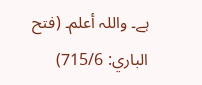ہے۔ واللہ أعلم۔ (فتح الباري: 715/6)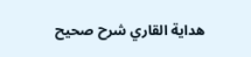هداية القاري شرح صحيح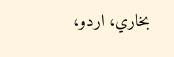بخاري، اردو،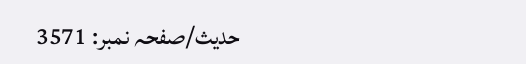حدیث/صفحہ نمبر: 3571